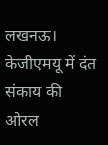लखनऊ। केजीएमयू में दंत संकाय की ओरल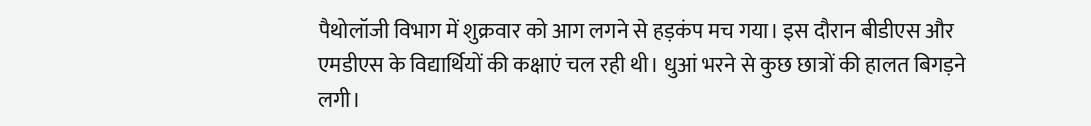पैथोलॉजी विभाग में शुक्रवार को आग लगने से हड़कंप मच गया। इस दौरान बीडीएस और एमडीएस के विद्यार्थियों की कक्षाएं चल रही थी। धुआं भरने से कुछ छात्रों की हालत बिगड़ने लगी।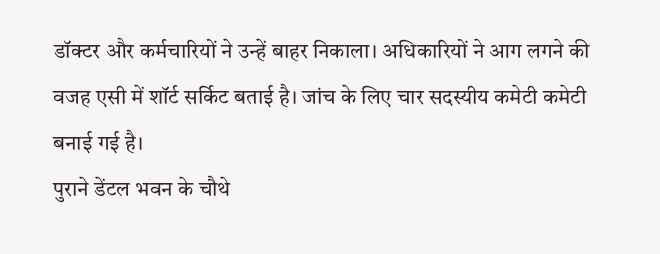डॉक्टर और कर्मचारियों ने उन्हें बाहर निकाला। अधिकारियों ने आग लगने की वजह एसी में शॉर्ट सर्किट बताई है। जांच के लिए चार सदस्यीय कमेटी कमेटी बनाई गई है।
पुराने डेंटल भवन के चौथे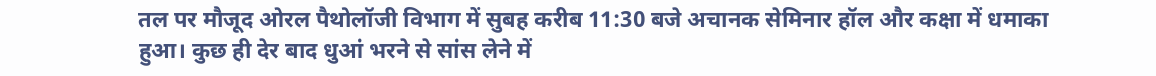तल पर मौजूद ओरल पैथोलॉजी विभाग में सुबह करीब 11:30 बजे अचानक सेमिनार हॉल और कक्षा में धमाका हुआ। कुछ ही देर बाद धुआं भरने से सांस लेने में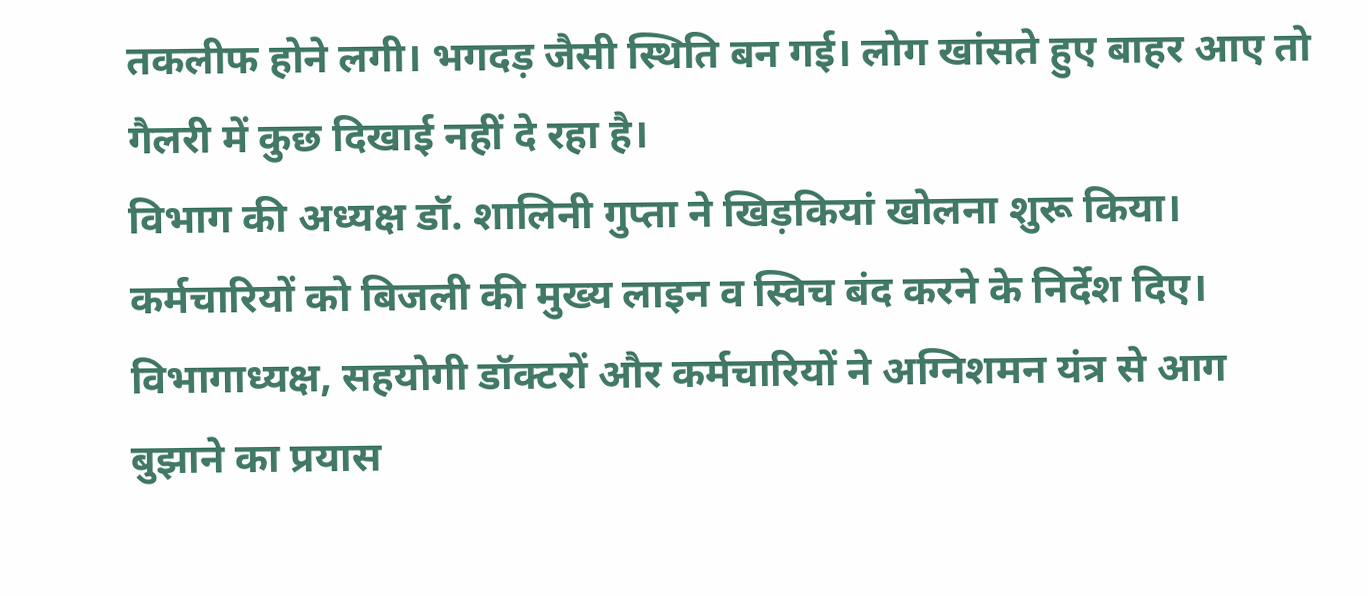तकलीफ होने लगी। भगदड़ जैसी स्थिति बन गई। लोग खांसते हुए बाहर आए तो गैलरी में कुछ दिखाई नहीं दे रहा है।
विभाग की अध्यक्ष डॉ. शालिनी गुप्ता ने खिड़कियां खोलना शुरू किया। कर्मचारियों को बिजली की मुख्य लाइन व स्विच बंद करने के निर्देश दिए। विभागाध्यक्ष, सहयोगी डॉक्टरों और कर्मचारियों ने अग्निशमन यंत्र से आग बुझाने का प्रयास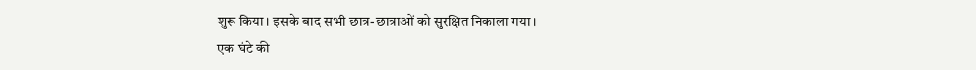शुरू किया। इसके बाद सभी छात्र-छात्राओं को सुरक्षित निकाला गया।
एक घंटे की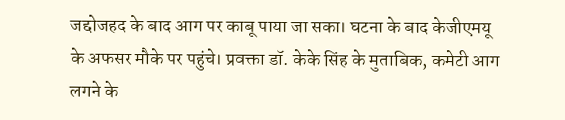जद्दोजहद के बाद आग पर काबू पाया जा सका। घटना के बाद केजीएमयू के अफसर मौके पर पहुंचे। प्रवक्ता डॉ. केके सिंह के मुताबिक, कमेटी आग लगने के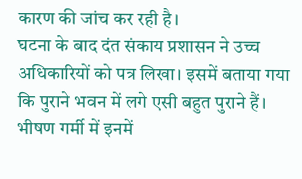कारण की जांच कर रही है।
घटना के बाद दंत संकाय प्रशासन ने उच्च अधिकारियों को पत्र लिखा। इसमें बताया गया कि पुराने भवन में लगे एसी बहुत पुराने हैं। भीषण गर्मी में इनमें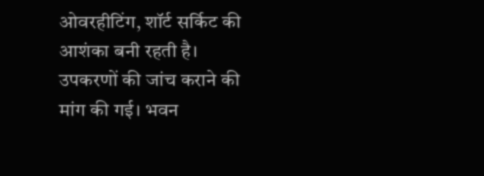ओवरहीटिंग, शॉर्ट सर्किट की आशंका बनी रहती है। उपकरणों की जांच कराने की मांग की गई। भवन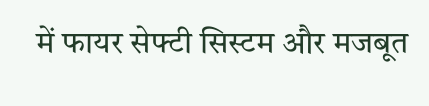में फायर सेफ्टी सिस्टम और मजबूत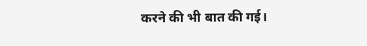करने की भी बात की गई।